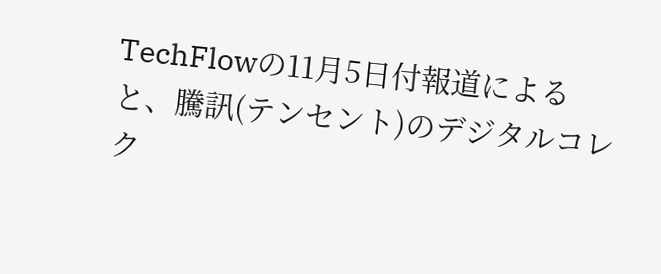TechFlowの11月5日付報道によると、騰訊(テンセント)のデジタルコレク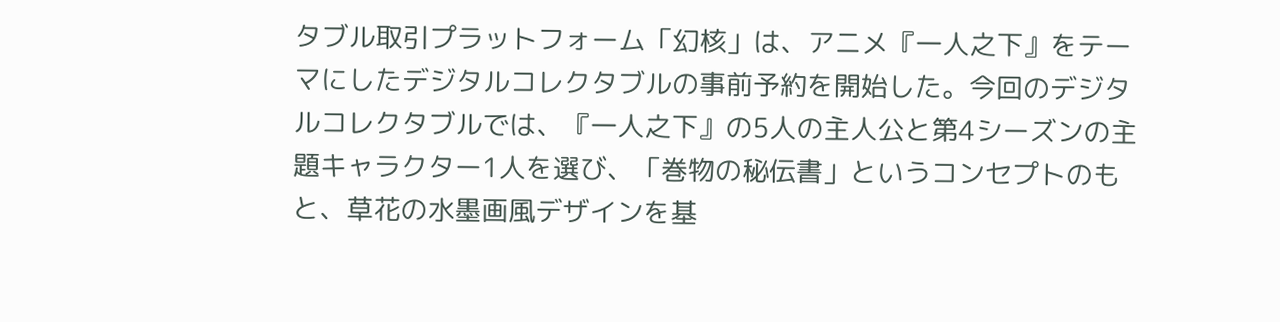タブル取引プラットフォーム「幻核」は、アニメ『一人之下』をテーマにしたデジタルコレクタブルの事前予約を開始した。今回のデジタルコレクタブルでは、『一人之下』の5人の主人公と第4シーズンの主題キャラクター1人を選び、「巻物の秘伝書」というコンセプトのもと、草花の水墨画風デザインを基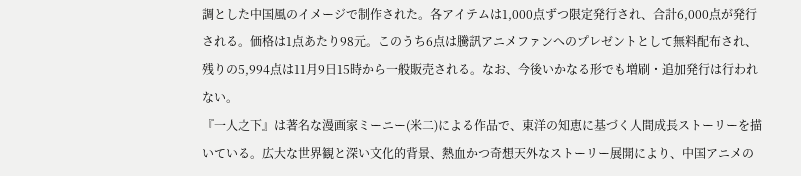調とした中国風のイメージで制作された。各アイテムは1,000点ずつ限定発行され、合計6,000点が発行される。価格は1点あたり98元。このうち6点は騰訊アニメファンへのプレゼントとして無料配布され、残りの5,994点は11月9日15時から一般販売される。なお、今後いかなる形でも増刷・追加発行は行われない。
『一人之下』は著名な漫画家ミーニー(米二)による作品で、東洋の知恵に基づく人間成長ストーリーを描いている。広大な世界観と深い文化的背景、熱血かつ奇想天外なストーリー展開により、中国アニメの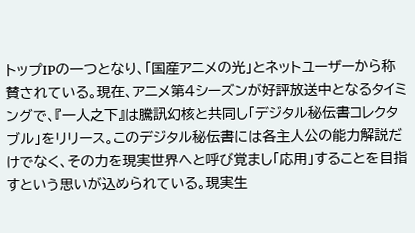トップIPの一つとなり、「国産アニメの光」とネットユーザーから称賛されている。現在、アニメ第4シーズンが好評放送中となるタイミングで、『一人之下』は騰訊幻核と共同し「デジタル秘伝書コレクタブル」をリリース。このデジタル秘伝書には各主人公の能力解説だけでなく、その力を現実世界へと呼び覚まし「応用」することを目指すという思いが込められている。現実生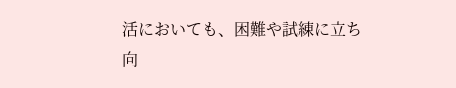活においても、困難や試練に立ち向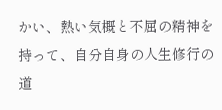かい、熱い気概と不屈の精神を持って、自分自身の人生修行の道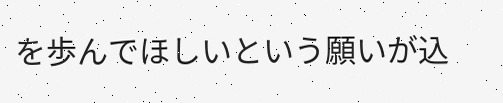を歩んでほしいという願いが込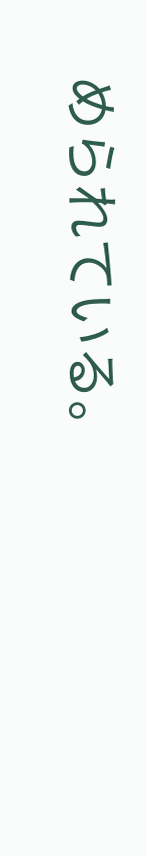められている。